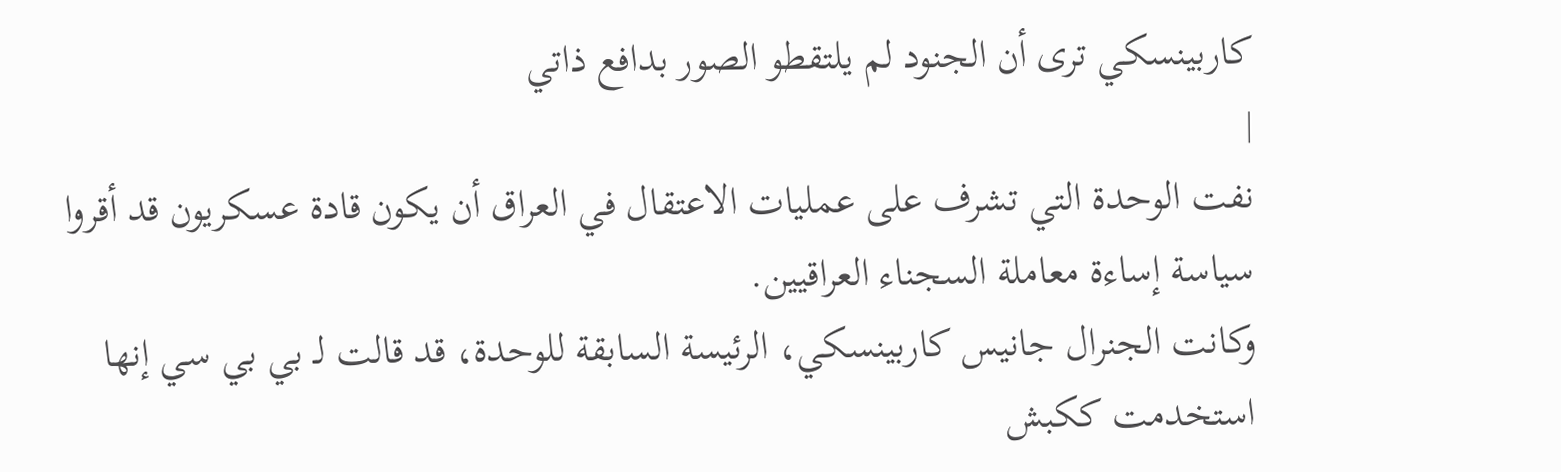كاربينسكي ترى أن الجنود لم يلتقطو الصور بدافع ذاتي
|
نفت الوحدة التي تشرف على عمليات الاعتقال في العراق أن يكون قادة عسكريون قد أقروا سياسة إساءة معاملة السجناء العراقيين.
وكانت الجنرال جانيس كاربينسكي، الرئيسة السابقة للوحدة، قد قالت لـ بي بي سي إنها استخدمت ككبش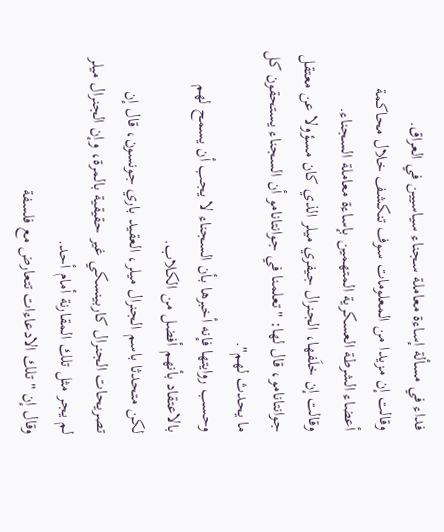فداء في مسألة إساءة معاملة سجناء سياسيين في العراق.
وقالت إن مزيدا من المعلومات سوف تنكشف خلال محاكمة أعضاء الشرطة العسكرية المتهمين بإساءة معاملة السجناء.
وقالت إن خلَفها، الجنرال جيفري ميلر الذي كان مسؤولا عن معتقل جوانتانامو، قال لها: "تعلمنا في جوانتانامو أن السجناء يستحقون كل ما يحدث لهم".
وحسب روايتها فإنه أخبرها بأن السجناء لا يجب أن يسمح لهم بالاعتقاد بأنهم أفضل من الكلاب.
لكن متحدثا باسم الجنرال ميلر، العقيد باري جونسون، قال إن تصريحات الجنرال كاربينسكي غير حقيقية بالمرة، وإن الجنرال ميلر لم يجر مثل تلك المقارنة أمام أحد.
وقال إن "تلك الادعاءات تتعارض مع فلسفة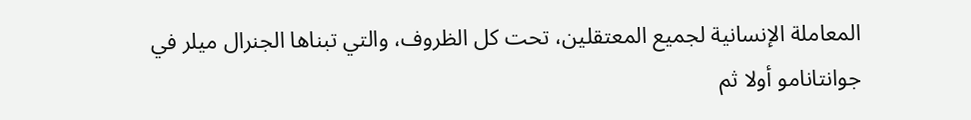المعاملة الإنسانية لجميع المعتقلين، تحت كل الظروف، والتي تبناها الجنرال ميلر في جوانتانامو أولا ثم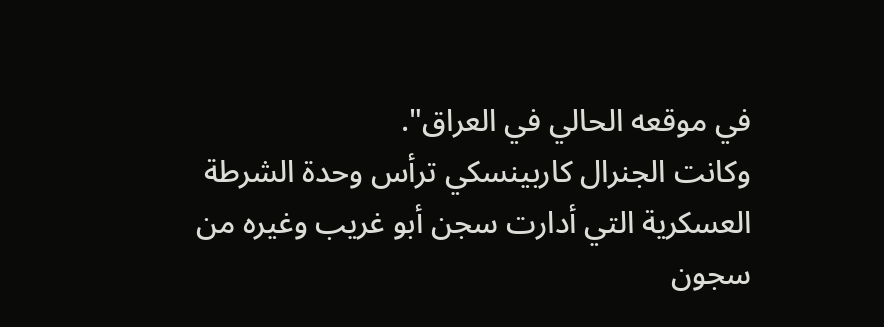في موقعه الحالي في العراق".
وكانت الجنرال كاربينسكي ترأس وحدة الشرطة العسكرية التي أدارت سجن أبو غريب وغيره من سجون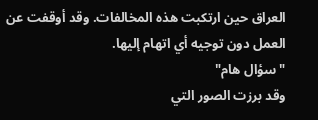العراق حين ارتكبت هذه المخالفات. وقد أوقفت عن العمل دون توجيه أي اتهام إليها.
"سؤال هام"
وقد برزت الصور التي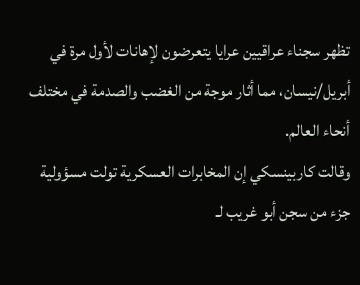تظهر سجناء عراقيين عرايا يتعرضون لإهانات لأول مرة في أبريل/نيسان، مما أثار موجة من الغضب والصدمة في مختلف أنحاء العالم.
وقالت كاربينسكي إن المخابرات العسكرية تولت مسؤولية جزء من سجن أبو غريب لـ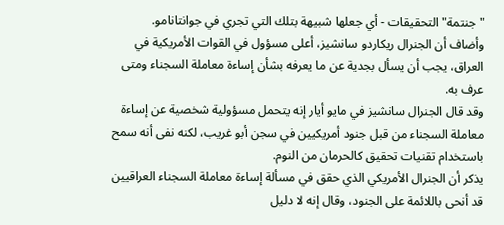"جنتمة" التحقيقات - أي جعلها شبيهة بتلك التي تجري في جوانتانامو.
وأضاف أن الجنرال ريكاردو سانشيز، أعلى مسؤول في القوات الأمريكية في العراق، يجب أن يسأل بجدية عن ما يعرفه بشأن إساءة معاملة السجناء ومتى عرف به.
وقد قال الجنرال سانشيز في مايو أيار إنه يتحمل مسؤولية شخصية عن إساءة معاملة السجناء من قبل جنود أمريكيين في سجن أبو غريب، لكنه نفى أنه سمح باستخدام تقنيات تحقيق كالحرمان من النوم.
يذكر أن الجنرال الأمريكي الذي حقق في مسألة إساءة معاملة السجناء العراقيين قد أنحى باللائمة على الجنود، وقال إنه لا دليل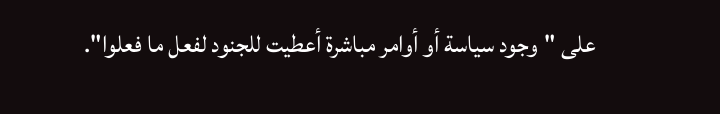على "وجود سياسة أو أوامر مباشرة أعطيت للجنود لفعل ما فعلوا".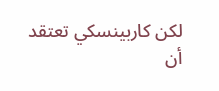لكن كاربينسكي تعتقد أن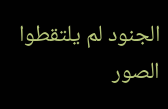الجنود لم يلتقطوا الصور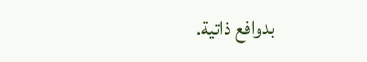بدوافع ذاتية.